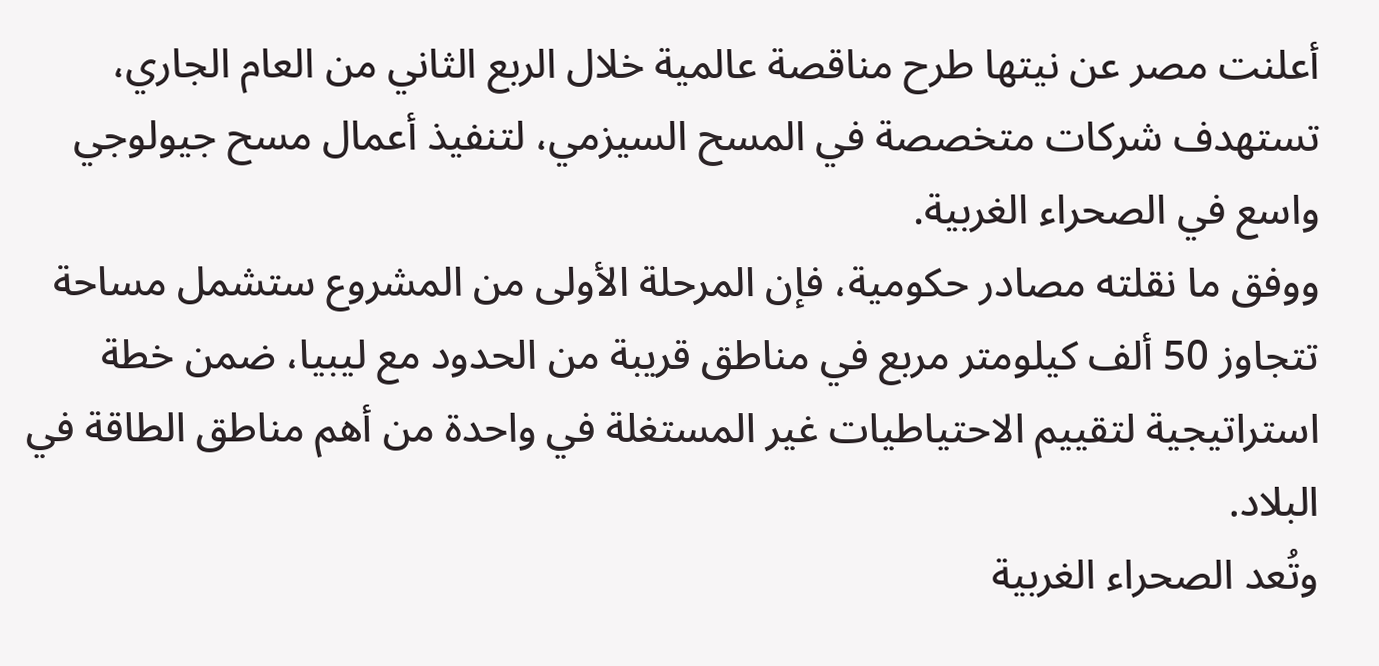أعلنت مصر عن نيتها طرح مناقصة عالمية خلال الربع الثاني من العام الجاري، تستهدف شركات متخصصة في المسح السيزمي، لتنفيذ أعمال مسح جيولوجي واسع في الصحراء الغربية.
ووفق ما نقلته مصادر حكومية، فإن المرحلة الأولى من المشروع ستشمل مساحة تتجاوز 50 ألف كيلومتر مربع في مناطق قريبة من الحدود مع ليبيا، ضمن خطة استراتيجية لتقييم الاحتياطيات غير المستغلة في واحدة من أهم مناطق الطاقة في البلاد.
وتُعد الصحراء الغربية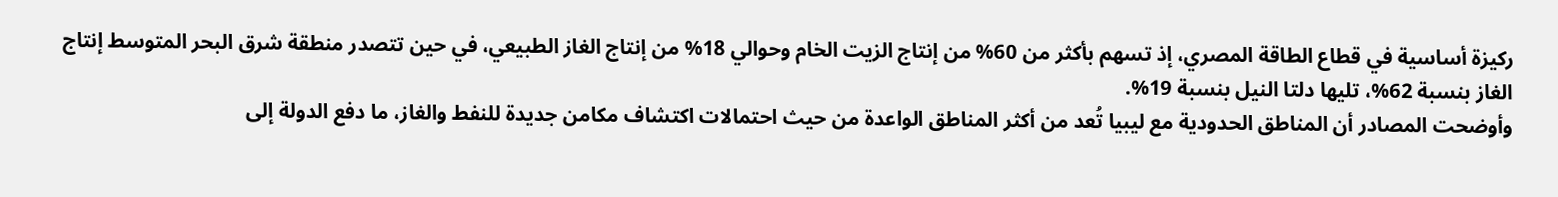ركيزة أساسية في قطاع الطاقة المصري، إذ تسهم بأكثر من 60% من إنتاج الزيت الخام وحوالي 18% من إنتاج الغاز الطبيعي، في حين تتصدر منطقة شرق البحر المتوسط إنتاج الغاز بنسبة 62%، تليها دلتا النيل بنسبة 19%.
وأوضحت المصادر أن المناطق الحدودية مع ليبيا تُعد من أكثر المناطق الواعدة من حيث احتمالات اكتشاف مكامن جديدة للنفط والغاز، ما دفع الدولة إلى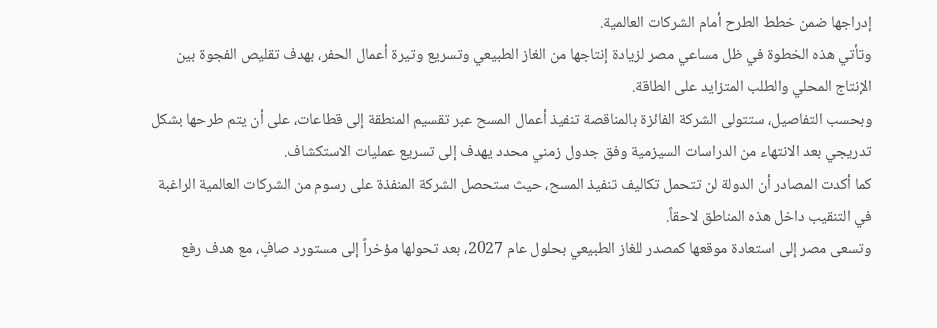إدراجها ضمن خطط الطرح أمام الشركات العالمية.
وتأتي هذه الخطوة في ظل مساعي مصر لزيادة إنتاجها من الغاز الطبيعي وتسريع وتيرة أعمال الحفر، بهدف تقليص الفجوة بين الإنتاج المحلي والطلب المتزايد على الطاقة.
وبحسب التفاصيل، ستتولى الشركة الفائزة بالمناقصة تنفيذ أعمال المسح عبر تقسيم المنطقة إلى قطاعات، على أن يتم طرحها بشكل تدريجي بعد الانتهاء من الدراسات السيزمية وفق جدول زمني محدد يهدف إلى تسريع عمليات الاستكشاف.
كما أكدت المصادر أن الدولة لن تتحمل تكاليف تنفيذ المسح، حيث ستحصل الشركة المنفذة على رسوم من الشركات العالمية الراغبة في التنقيب داخل هذه المناطق لاحقاً.
وتسعى مصر إلى استعادة موقعها كمصدر للغاز الطبيعي بحلول عام 2027، بعد تحولها مؤخراً إلى مستورد صافٍ، مع هدف رفع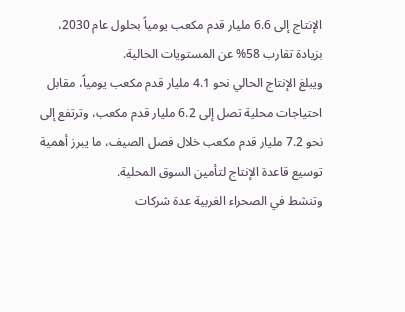الإنتاج إلى 6.6 مليار قدم مكعب يومياً بحلول عام 2030، بزيادة تقارب 58% عن المستويات الحالية.
ويبلغ الإنتاج الحالي نحو 4.1 مليار قدم مكعب يومياً، مقابل احتياجات محلية تصل إلى 6.2 مليار قدم مكعب، وترتفع إلى نحو 7.2 مليار قدم مكعب خلال فصل الصيف، ما يبرز أهمية توسيع قاعدة الإنتاج لتأمين السوق المحلية.
وتنشط في الصحراء الغربية عدة شركات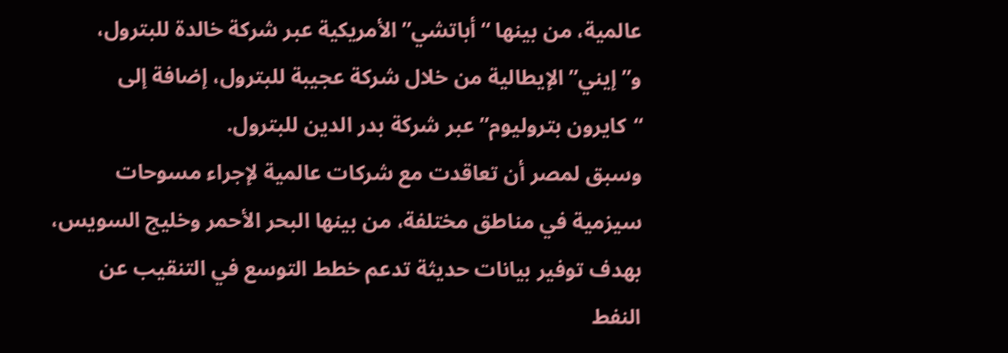عالمية، من بينها “أباتشي” الأمريكية عبر شركة خالدة للبترول، و”إيني” الإيطالية من خلال شركة عجيبة للبترول، إضافة إلى “كايرون بتروليوم” عبر شركة بدر الدين للبترول.
وسبق لمصر أن تعاقدت مع شركات عالمية لإجراء مسوحات سيزمية في مناطق مختلفة، من بينها البحر الأحمر وخليج السويس، بهدف توفير بيانات حديثة تدعم خطط التوسع في التنقيب عن النفط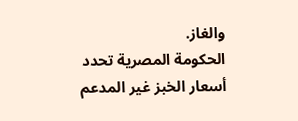والغاز.
الحكومة المصرية تحدد أسعار الخبز غير المدعم